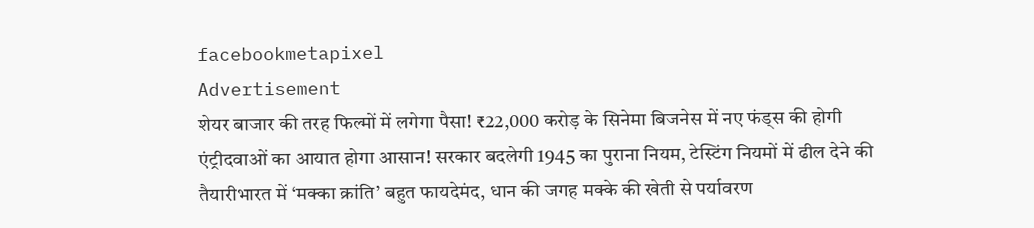facebookmetapixel
Advertisement
शेयर बाजार की तरह फिल्मों में लगेगा पैसा! ₹22,000 करोड़ के सिनेमा बिजनेस में नए फंड्स की होगी एंट्रीदवाओं का आयात होगा आसान! सरकार बदलेगी 1945 का पुराना नियम, टेस्टिंग नियमों में ढील देने की तैयारीभारत में ‘मक्का क्रांति’ बहुत फायदेमंद, धान की जगह मक्के की खेती से पर्यावरण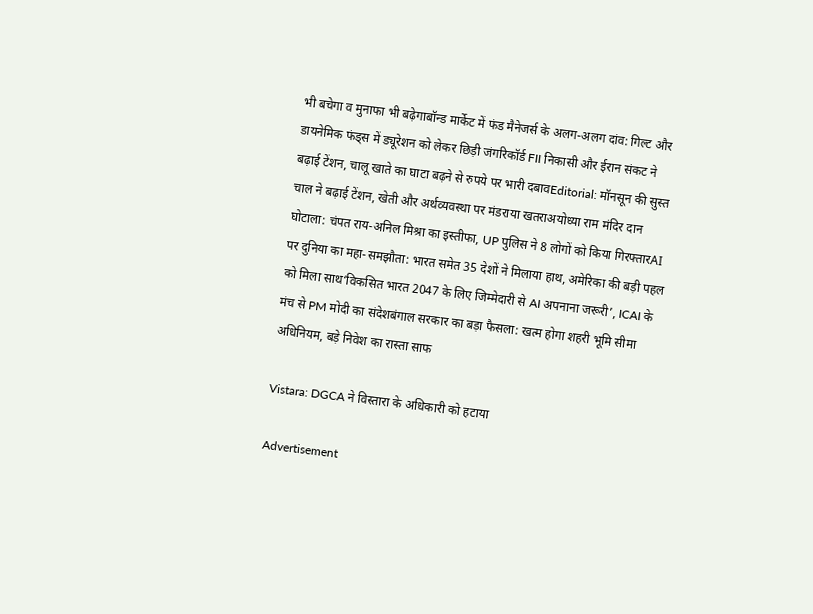भी बचेगा व मुनाफा भी बढ़ेगाबॉन्ड मार्केट में फंड मैनेजर्स के अलग-अलग दांव: गिल्ट और डायनेमिक फंड्स में ड्यूरेशन को लेकर छिड़ी जंगरिकॉर्ड FII निकासी और ईरान संकट ने बढ़ाई टेंशन, चालू खाते का घाटा बढ़ने से रुपये पर भारी दबावEditorial: मॉनसून की सुस्त चाल ने बढ़ाई टेंशन, खेती और अर्थव्यवस्था पर मंडराया खतराअयोध्या राम मंदिर दान घोटाला: चंपत राय-अनिल मिश्रा का इस्तीफा, UP पुलिस ने 8 लोगों को किया गिरफ्तारAI पर दुनिया का महा-समझौता: भारत समेत 35 देशों ने मिलाया हाथ, अमेरिका की बड़ी पहल को मिला साथ‘विकसित भारत 2047 के लिए जिम्मेदारी से AI अपनाना जरूरी’, ICAI के मंच से PM मोदी का संदेशबंगाल सरकार का बड़ा फैसला: खत्म होगा शहरी भूमि सीमा अधिनियम, बड़े निवेश का रास्ता साफ

Vistara: DGCA ने विस्तारा के अधिकारी को हटाया

Advertisement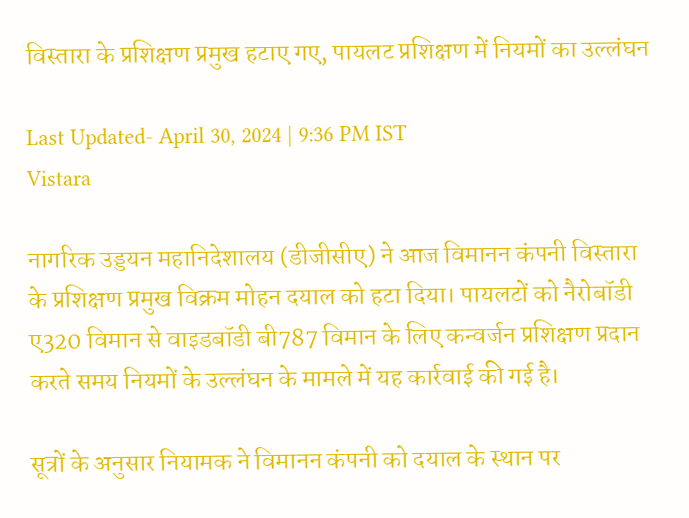विस्तारा के प्रशिक्षण प्रमुख हटाए गए, पायलट प्रशिक्षण में नियमों का उल्लंघन

Last Updated- April 30, 2024 | 9:36 PM IST
Vistara

नागरिक उड्डयन महानिदेशालय (डीजीसीए) ने आज विमानन कंपनी विस्तारा के प्रशिक्षण प्रमुख विक्रम मोहन दयाल को हटा दिया। पायलटों को नैरोबॉडी ए320 विमान से वाइडबॉडी बी787 विमान के लिए कन्वर्जन प्रशिक्षण प्रदान करते समय नियमों के उल्लंघन के मामले में यह कार्रवाई की गई है।

सूत्रों के अनुसार नियामक ने विमानन कंपनी को दयाल के स्थान पर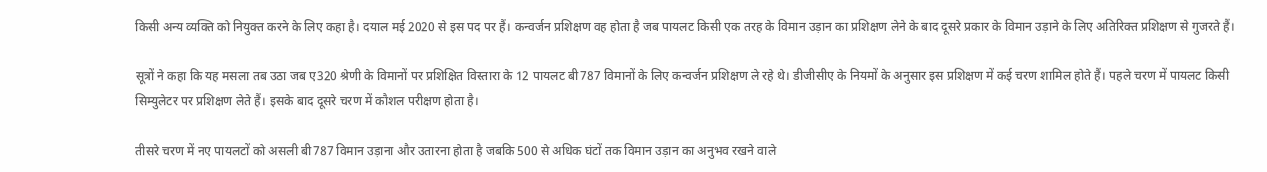किसी अन्य व्यक्ति को नियुक्त करने के लिए कहा है। दयाल मई 2020 से इस पद पर हैं। कन्वर्जन प्रशिक्षण वह होता है जब पायलट किसी एक तरह के विमान उड़ान का प्रशिक्षण लेने के बाद दूसरे प्रकार के विमान उड़ाने के लिए अतिरिक्त प्रशिक्षण से गुजरते हैं।

सूत्रों ने कहा कि यह मसला तब उठा जब ए320 श्रेणी के विमानों पर प्रशिक्षित विस्तारा के 12 पायलट बी787 विमानों के लिए कन्वर्जन प्रशिक्षण ले रहे थे। डीजीसीए के नियमों के अनुसार इस प्रशिक्षण में कई चरण शामिल होते हैं। पहले चरण में पायलट किसी सिम्युलेटर पर प्रशिक्षण लेते हैं। इसके बाद दूसरे चरण में कौशल परीक्षण होता है।

तीसरे चरण में नए पायलटों को असली बी787 विमान उड़ाना और उतारना होता है जबकि 500 से अधिक घंटों तक विमान उड़ान का अनुभव रखने वाले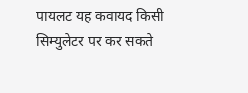पायलट यह कवायद किसी सिम्युलेटर पर कर सकते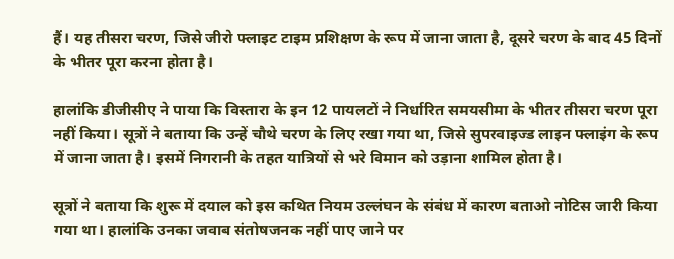हैं। यह तीसरा चरण, जिसे जीरो फ्लाइट टाइम प्रशिक्षण के रूप में जाना जाता है, दूसरे चरण के बाद 45 दिनों के भीतर पूरा करना होता है।

हालांकि डीजीसीए ने पाया कि विस्तारा के इन 12 पायलटों ने निर्धारित समयसीमा के भीतर तीसरा चरण पूरा नहीं किया। सूत्रों ने बताया कि उन्हें चौथे चरण के लिए रखा गया था, जिसे सुपरवाइज्ड लाइन फ्लाइंग के रूप में जाना जाता है। इसमें निगरानी के तहत यात्रियों से भरे विमान को उड़ाना शामिल होता है।

सूत्रों ने बताया कि शुरू में दयाल को इस कथित नियम उल्लंघन के संबंध में कारण बताओ नोटिस जारी किया गया था। हालांकि उनका जवाब संतोषजनक नहीं पाए जाने पर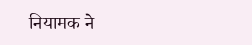नियामक ने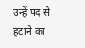उन्हें पद से हटाने का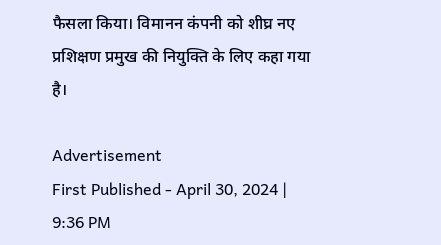फैसला किया। विमानन कंपनी को शीघ्र नए प्रशिक्षण प्रमुख की नियुक्ति के लिए कहा गया है।

Advertisement
First Published - April 30, 2024 | 9:36 PM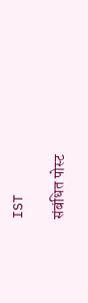IST

संबंधित पोस्ट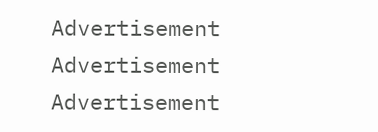Advertisement
Advertisement
Advertisement